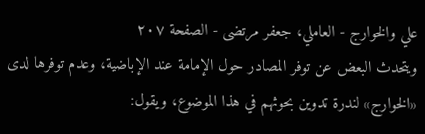علي والخوارج - العاملي، جعفر مرتضى - الصفحة ٢٠٧
ويتحدث البعض عن توفر المصادر حول الإمامة عند الإباضية، وعدم توفرها لدى «الخوارج» لندرة تدوين بحوثهم في هذا الموضوع، ويقول: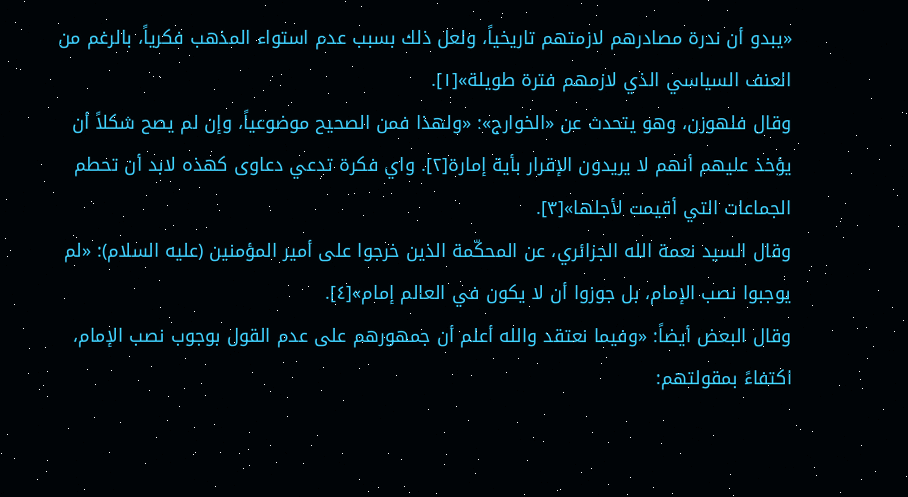«يبدو أن ندرة مصادرهم لازمتهم تاريخياً، ولعل ذلك بسبب عدم استواء المذهب فكرياً، بالرغم من العنف السياسي الذي لازمهم فترة طويلة»[١].
وقال فلهوزن، وهو يتحدث عن «الخوارج»: «ولهذا فمن الصحيح موضوعياً، وإن لم يصح شكلاً أن يؤخذ عليهم أنهم لا يريدون الإقرار بأية إمارة[٢]. واي فكرة تدعي دعاوى كهذه لابد أن تحطم الجماعات التي أقيمت لأجلها»[٣].
وقال السيد نعمة الله الجزائري، عن المحكّمة الذين خرجوا على أمير المؤمنين (عليه السلام): «لم يوجبوا نصب الإمام، بل جوزوا أن لا يكون في العالم إمام»[٤].
وقال البعض أيضاً: «وفيما نعتقد والله أعلم أن جمهورهم على عدم القول بوجوب نصب الإمام، اكتفاءً بمقولتهم: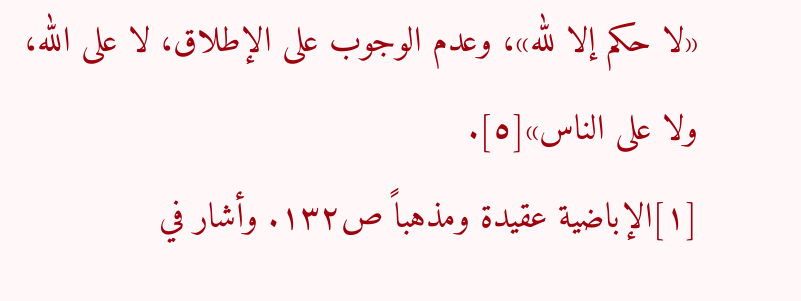«لا حكم إلا لله»، وعدم الوجوب على الإطلاق، لا على الله، ولا على الناس»[٥].
[١]الإباضية عقيدة ومذهباً ص١٣٢. وأشار في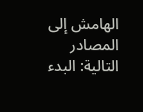الهامش إلى المصادر التالية: البدء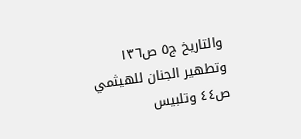والتاريخ ج٥ ص١٣٦ وتطهير الجنان للهيثمي ص٤٤ وتلبيس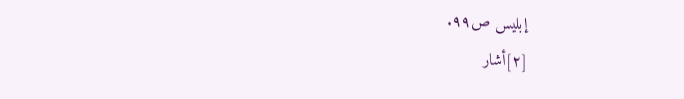إبليس ص٩٩.
[٢]أشار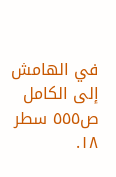في الهامش إلى الكامل ص٥٥٥ سطر ١٨.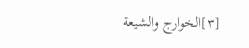[٣]الخوارج والشيعة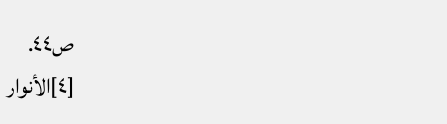ص٤٤.
[٤]الأنوار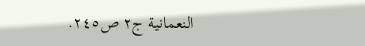النعمانية ج٢ ص٢٤٥.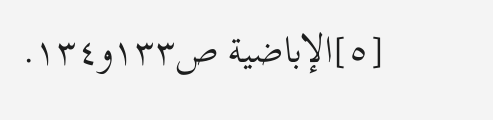[٥]الإباضية ص١٣٣و١٣٤.